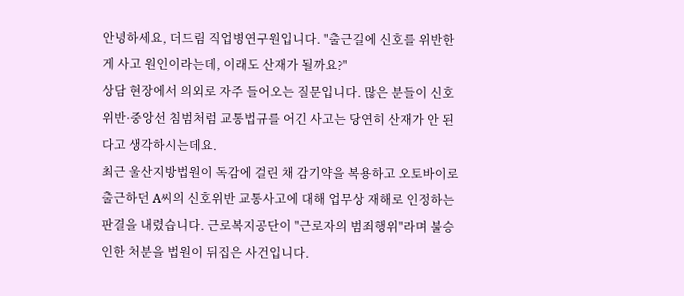안녕하세요, 더드림 직업병연구원입니다. "출근길에 신호를 위반한 게 사고 원인이라는데, 이래도 산재가 될까요?"
상담 현장에서 의외로 자주 들어오는 질문입니다. 많은 분들이 신호위반·중앙선 침범처럼 교통법규를 어긴 사고는 당연히 산재가 안 된다고 생각하시는데요.
최근 울산지방법원이 독감에 걸린 채 감기약을 복용하고 오토바이로 출근하던 A씨의 신호위반 교통사고에 대해 업무상 재해로 인정하는 판결을 내렸습니다. 근로복지공단이 "근로자의 범죄행위"라며 불승인한 처분을 법원이 뒤집은 사건입니다.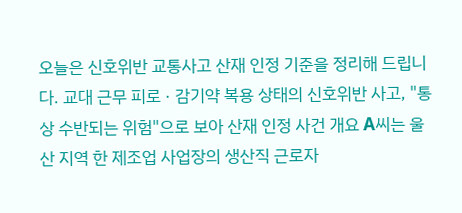오늘은 신호위반 교통사고 산재 인정 기준을 정리해 드립니다. 교대 근무 피로 · 감기약 복용 상태의 신호위반 사고, "통상 수반되는 위험"으로 보아 산재 인정 사건 개요 A씨는 울산 지역 한 제조업 사업장의 생산직 근로자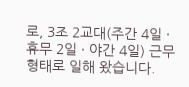로, 3조 2교대(주간 4일 · 휴무 2일 · 야간 4일) 근무 형태로 일해 왔습니다.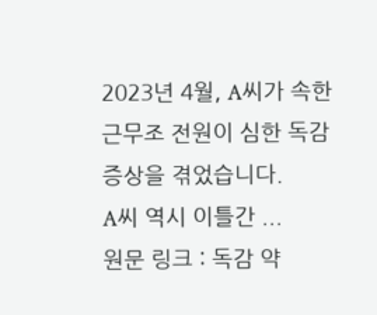2023년 4월, A씨가 속한 근무조 전원이 심한 독감 증상을 겪었습니다.
A씨 역시 이틀간 ...
원문 링크 : 독감 약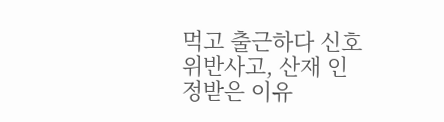먹고 출근하다 신호위반사고, 산재 인정받은 이유